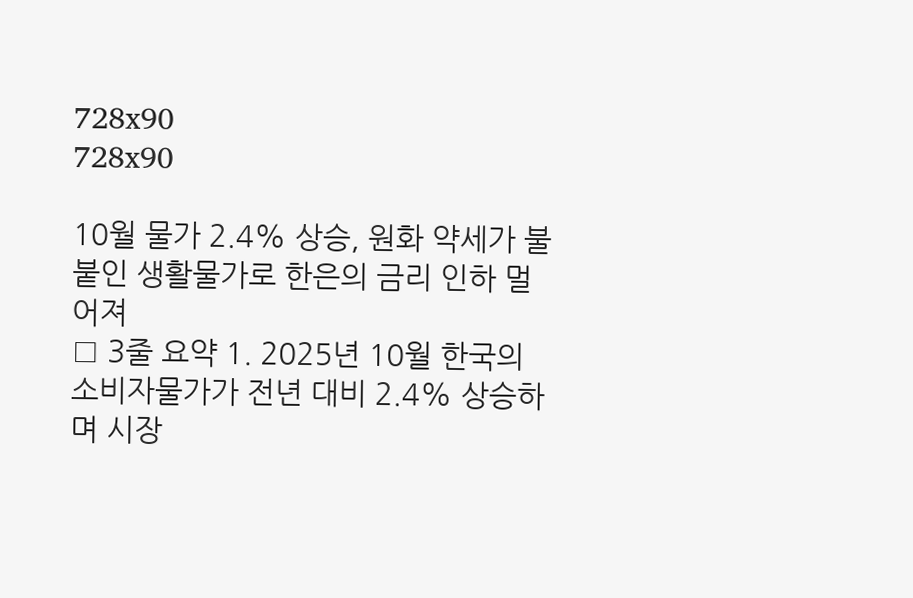728x90
728x90

10월 물가 2.4% 상승, 원화 약세가 불붙인 생활물가로 한은의 금리 인하 멀어져
□ 3줄 요약 1. 2025년 10월 한국의 소비자물가가 전년 대비 2.4% 상승하며 시장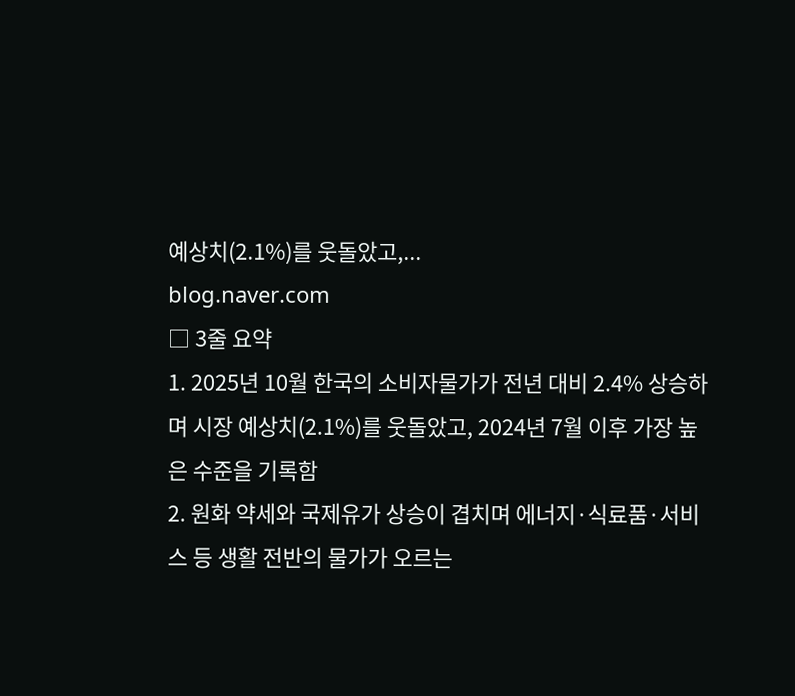예상치(2.1%)를 웃돌았고,...
blog.naver.com
□ 3줄 요약
1. 2025년 10월 한국의 소비자물가가 전년 대비 2.4% 상승하며 시장 예상치(2.1%)를 웃돌았고, 2024년 7월 이후 가장 높은 수준을 기록함
2. 원화 약세와 국제유가 상승이 겹치며 에너지·식료품·서비스 등 생활 전반의 물가가 오르는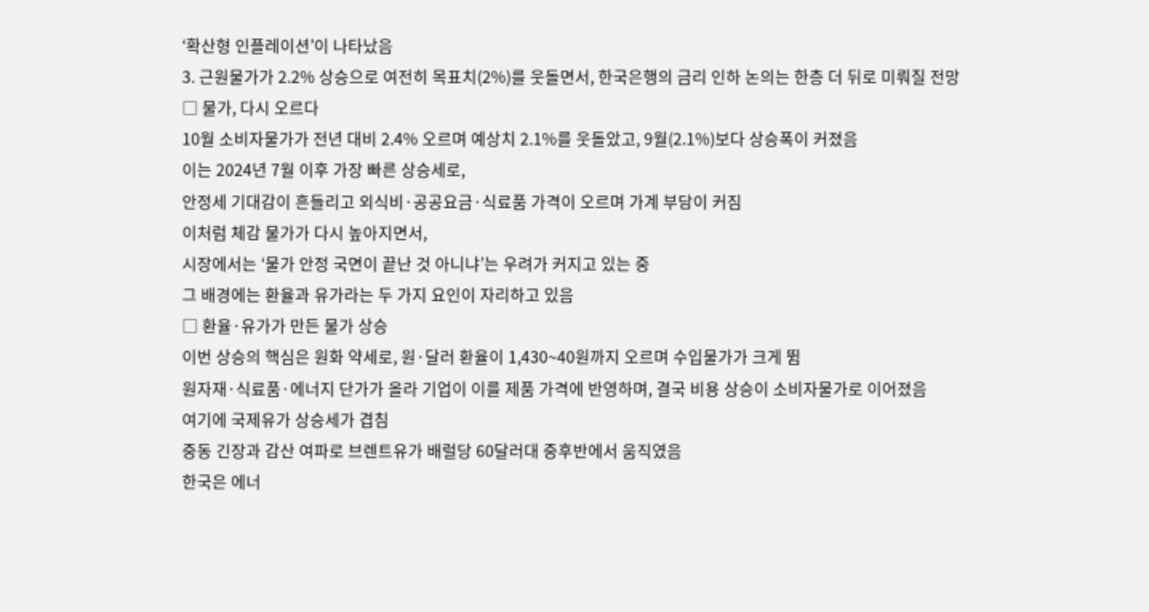‘확산형 인플레이션’이 나타났음
3. 근원물가가 2.2% 상승으로 여전히 목표치(2%)를 웃돌면서, 한국은행의 금리 인하 논의는 한층 더 뒤로 미뤄질 전망
□ 물가, 다시 오르다
10월 소비자물가가 전년 대비 2.4% 오르며 예상치 2.1%를 웃돌았고, 9월(2.1%)보다 상승폭이 커졌음
이는 2024년 7월 이후 가장 빠른 상승세로,
안정세 기대감이 흔들리고 외식비·공공요금·식료품 가격이 오르며 가계 부담이 커짐
이처럼 체감 물가가 다시 높아지면서,
시장에서는 ‘물가 안정 국면이 끝난 것 아니냐’는 우려가 커지고 있는 중
그 배경에는 환율과 유가라는 두 가지 요인이 자리하고 있음
□ 환율·유가가 만든 물가 상승
이번 상승의 핵심은 원화 약세로, 원·달러 환율이 1,430~40원까지 오르며 수입물가가 크게 뜀
원자재·식료품·에너지 단가가 올라 기업이 이를 제품 가격에 반영하며, 결국 비용 상승이 소비자물가로 이어졌음
여기에 국제유가 상승세가 겹침
중동 긴장과 감산 여파로 브렌트유가 배럴당 60달러대 중후반에서 움직였음
한국은 에너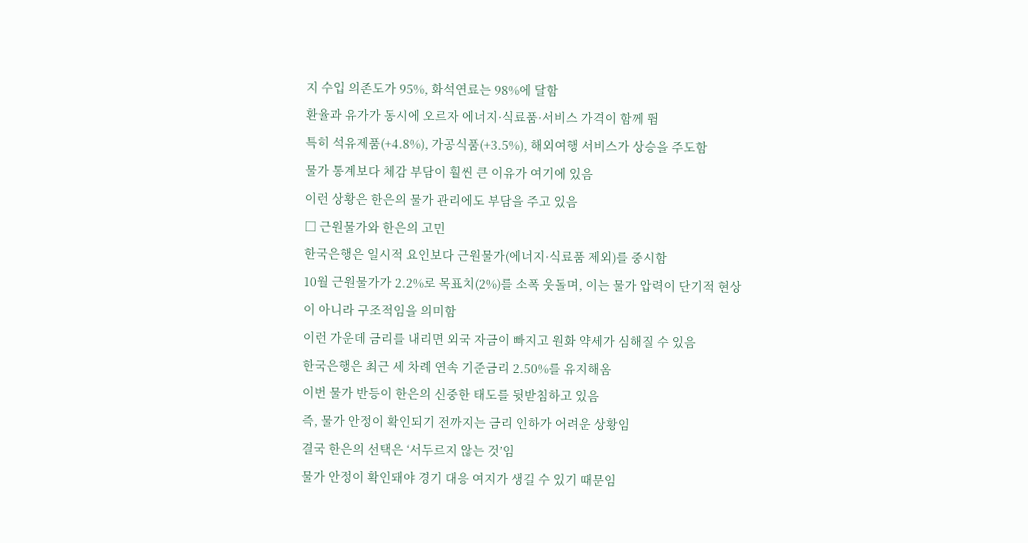지 수입 의존도가 95%, 화석연료는 98%에 달함
환율과 유가가 동시에 오르자 에너지·식료품·서비스 가격이 함께 뜀
특히 석유제품(+4.8%), 가공식품(+3.5%), 해외여행 서비스가 상승을 주도함
물가 통계보다 체감 부담이 훨씬 큰 이유가 여기에 있음
이런 상황은 한은의 물가 관리에도 부담을 주고 있음
□ 근원물가와 한은의 고민
한국은행은 일시적 요인보다 근원물가(에너지·식료품 제외)를 중시함
10월 근원물가가 2.2%로 목표치(2%)를 소폭 웃돌며, 이는 물가 압력이 단기적 현상이 아니라 구조적임을 의미함
이런 가운데 금리를 내리면 외국 자금이 빠지고 원화 약세가 심해질 수 있음
한국은행은 최근 세 차례 연속 기준금리 2.50%를 유지해옴
이번 물가 반등이 한은의 신중한 태도를 뒷받침하고 있음
즉, 물가 안정이 확인되기 전까지는 금리 인하가 어려운 상황임
결국 한은의 선택은 ‘서두르지 않는 것’임
물가 안정이 확인돼야 경기 대응 여지가 생길 수 있기 때문임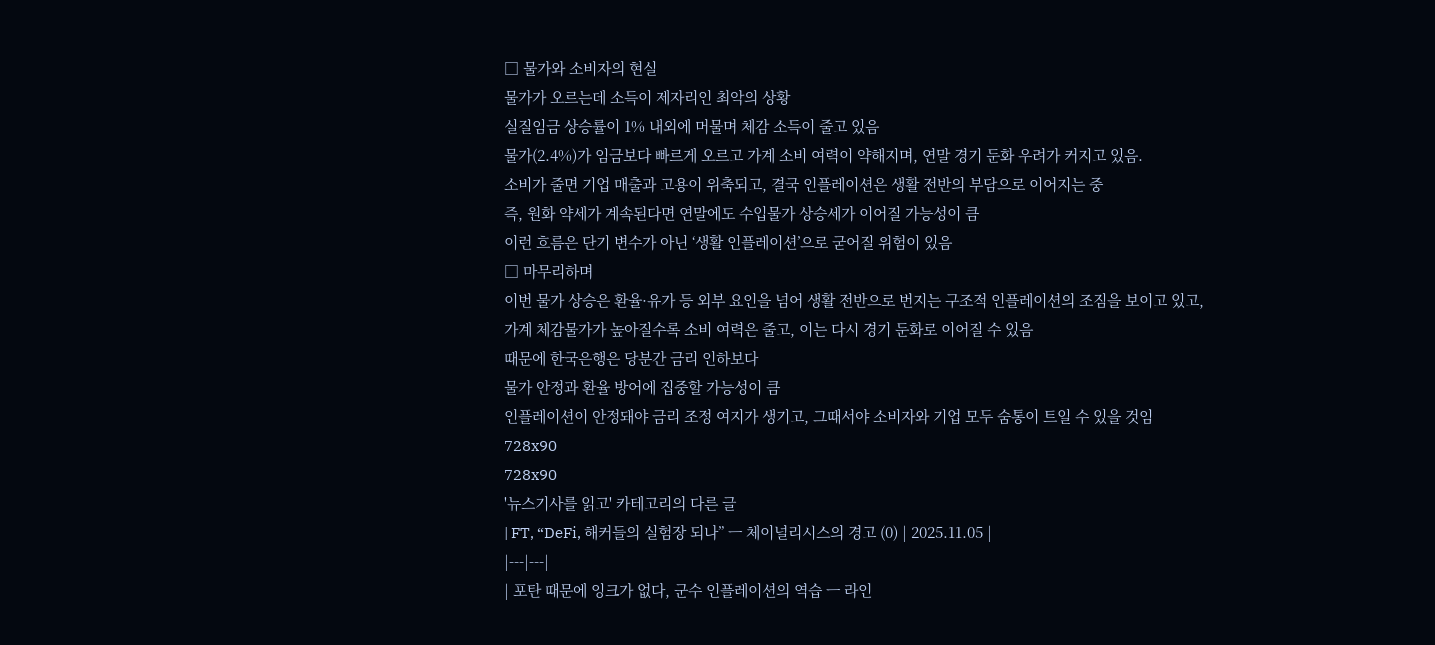□ 물가와 소비자의 현실
물가가 오르는데 소득이 제자리인 최악의 상황
실질임금 상승률이 1% 내외에 머물며 체감 소득이 줄고 있음
물가(2.4%)가 임금보다 빠르게 오르고 가계 소비 여력이 약해지며, 연말 경기 둔화 우려가 커지고 있음.
소비가 줄면 기업 매출과 고용이 위축되고, 결국 인플레이션은 생활 전반의 부담으로 이어지는 중
즉, 원화 약세가 계속된다면 연말에도 수입물가 상승세가 이어질 가능성이 큼
이런 흐름은 단기 변수가 아닌 ‘생활 인플레이션’으로 굳어질 위험이 있음
□ 마무리하며
이번 물가 상승은 환율·유가 등 외부 요인을 넘어 생활 전반으로 번지는 구조적 인플레이션의 조짐을 보이고 있고,
가계 체감물가가 높아질수록 소비 여력은 줄고, 이는 다시 경기 둔화로 이어질 수 있음
때문에 한국은행은 당분간 금리 인하보다
물가 안정과 환율 방어에 집중할 가능성이 큼
인플레이션이 안정돼야 금리 조정 여지가 생기고, 그때서야 소비자와 기업 모두 숨통이 트일 수 있을 것임
728x90
728x90
'뉴스기사를 읽고' 카테고리의 다른 글
| FT, “DeFi, 해커들의 실험장 되나” ㅡ 체이널리시스의 경고 (0) | 2025.11.05 |
|---|---|
| 포탄 때문에 잉크가 없다, 군수 인플레이션의 역습 ㅡ 라인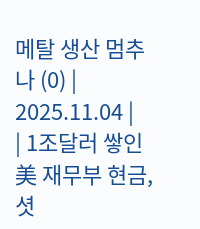메탈 생산 멈추나 (0) | 2025.11.04 |
| 1조달러 쌓인 美 재무부 현금, 셧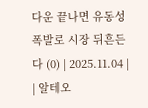다운 끝나면 유동성 폭발로 시장 뒤흔든다 (0) | 2025.11.04 |
| 알테오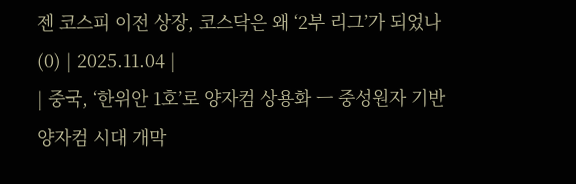젠 코스피 이전 상장, 코스닥은 왜 ‘2부 리그’가 되었나 (0) | 2025.11.04 |
| 중국, ‘한위안 1호’로 양자컴 상용화 ㅡ 중성원자 기반 양자컴 시대 개막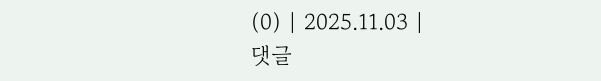(0) | 2025.11.03 |
댓글